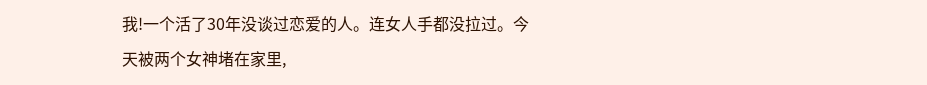我!一个活了30年没谈过恋爱的人。连女人手都没拉过。今天被两个女神堵在家里,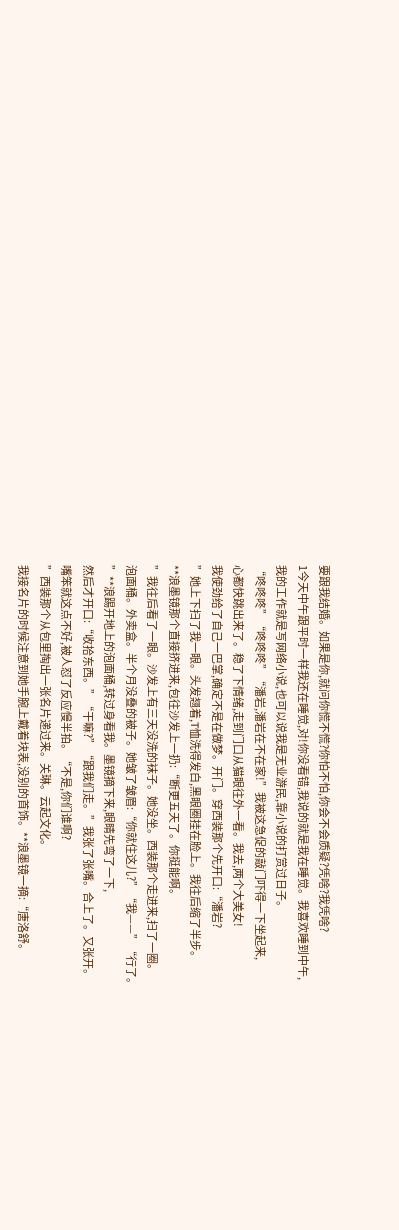要跟我结婚。如果是你,就问你慌不慌?你怕不怕,你会不会质疑?凭啥?我凭啥?
1今天中午跟平时一样我还在睡觉,对!你没看错,我说的就是我在睡觉。我喜欢睡到中午,
我的工作就是写网络小说,也可以说我是无业游民,靠小说的打赏过日子。
“咚咚咚”“咚咚咚”“潘岩,潘岩在不在家!”我被这急促的敲门吓得一下坐起来,
心都快跳出来了。稳了下情绪,走到门口从猫眼往外一看。我去,两个大美女!
我使劲给了自己一巴掌,确定不是在做梦。开门。穿西装那个先开口:“潘岩?
”她上下扫了我一眼。头发翘着,T恤洗得发白,黑眼圈挂在脸上。我往后缩了半步。
**浪墨镜那个直接挤进来,包往沙发上一扔:“断更五天了。你挺能啊。
”我往后看了一眼。沙发上有三天没洗的袜子。她没坐。西装那个走进来,扫了一圈。
泡面桶。外卖盒。半个月没叠的被子。她皱了皱眉:“你就住这儿?”“我——”“行了。
”**浪踢开地上的泡面桶,转过身看我。墨镜摘下来,眼睛先弯了一下,
然后才开口:“收拾东西。”“干嘛?”“跟我们走。”我张了张嘴。合上了。又张开。
嘴笨就这点不好,被人怼了反应慢半拍。“不是,你们谁啊?
”西装那个从包里掏出一张名片递过来。关琳。云起文化。
我接名片的时候注意到她手腕上戴着块表,没别的首饰。**浪墨镜一摘:“唐洛舒。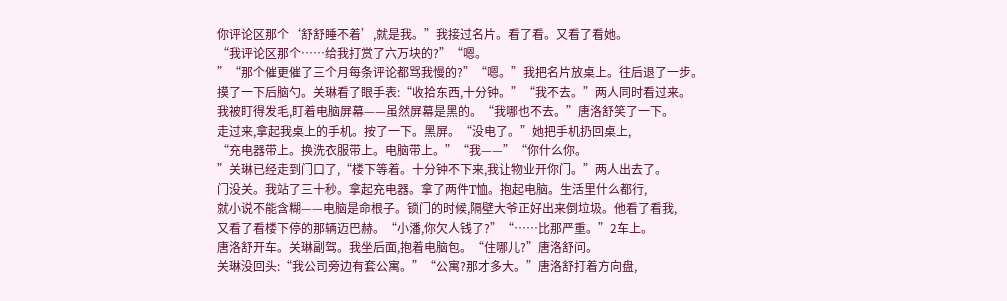你评论区那个‘舒舒睡不着’,就是我。”我接过名片。看了看。又看了看她。
“我评论区那个……给我打赏了六万块的?”“嗯。
”“那个催更催了三个月每条评论都骂我慢的?”“嗯。”我把名片放桌上。往后退了一步。
摸了一下后脑勺。关琳看了眼手表:“收拾东西,十分钟。”“我不去。”两人同时看过来。
我被盯得发毛,盯着电脑屏幕——虽然屏幕是黑的。“我哪也不去。”唐洛舒笑了一下。
走过来,拿起我桌上的手机。按了一下。黑屏。“没电了。”她把手机扔回桌上,
“充电器带上。换洗衣服带上。电脑带上。”“我——”“你什么你。
”关琳已经走到门口了,“楼下等着。十分钟不下来,我让物业开你门。”两人出去了。
门没关。我站了三十秒。拿起充电器。拿了两件T恤。抱起电脑。生活里什么都行,
就小说不能含糊——电脑是命根子。锁门的时候,隔壁大爷正好出来倒垃圾。他看了看我,
又看了看楼下停的那辆迈巴赫。“小潘,你欠人钱了?”“……比那严重。”2车上。
唐洛舒开车。关琳副驾。我坐后面,抱着电脑包。“住哪儿?”唐洛舒问。
关琳没回头:“我公司旁边有套公寓。”“公寓?那才多大。”唐洛舒打着方向盘,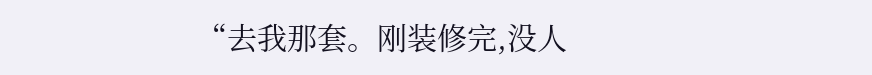“去我那套。刚装修完,没人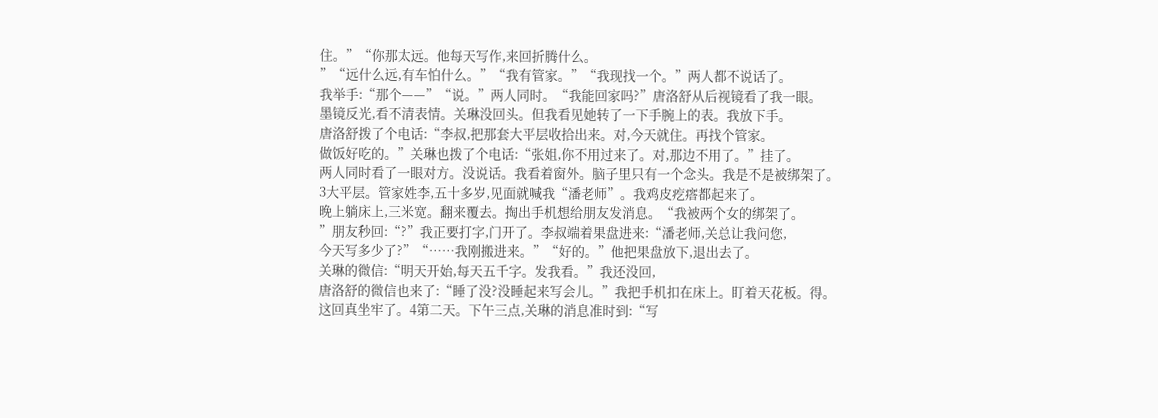住。”“你那太远。他每天写作,来回折腾什么。
”“远什么远,有车怕什么。”“我有管家。”“我现找一个。”两人都不说话了。
我举手:“那个——”“说。”两人同时。“我能回家吗?”唐洛舒从后视镜看了我一眼。
墨镜反光,看不清表情。关琳没回头。但我看见她转了一下手腕上的表。我放下手。
唐洛舒拨了个电话:“李叔,把那套大平层收拾出来。对,今天就住。再找个管家。
做饭好吃的。”关琳也拨了个电话:“张姐,你不用过来了。对,那边不用了。”挂了。
两人同时看了一眼对方。没说话。我看着窗外。脑子里只有一个念头。我是不是被绑架了。
3大平层。管家姓李,五十多岁,见面就喊我“潘老师”。我鸡皮疙瘩都起来了。
晚上躺床上,三米宽。翻来覆去。掏出手机想给朋友发消息。“我被两个女的绑架了。
”朋友秒回:“?”我正要打字,门开了。李叔端着果盘进来:“潘老师,关总让我问您,
今天写多少了?”“……我刚搬进来。”“好的。”他把果盘放下,退出去了。
关琳的微信:“明天开始,每天五千字。发我看。”我还没回,
唐洛舒的微信也来了:“睡了没?没睡起来写会儿。”我把手机扣在床上。盯着天花板。得。
这回真坐牢了。4第二天。下午三点,关琳的消息准时到:“写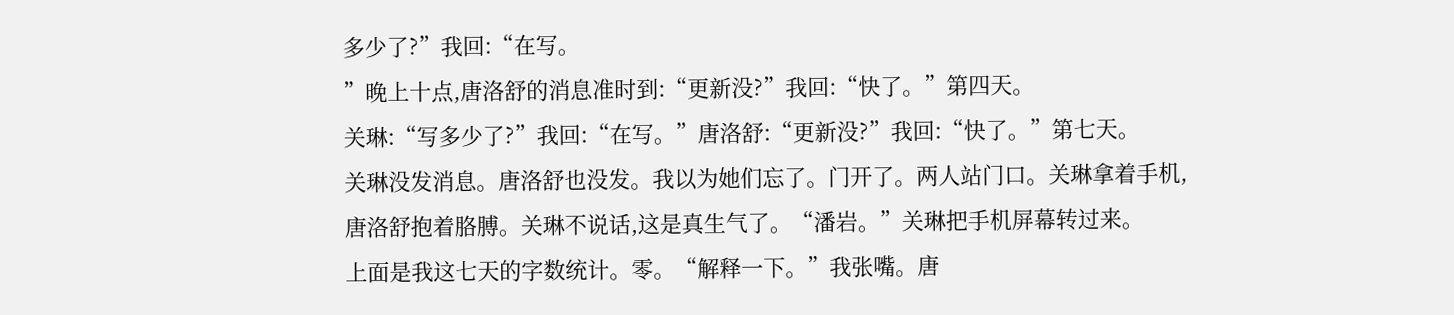多少了?”我回:“在写。
”晚上十点,唐洛舒的消息准时到:“更新没?”我回:“快了。”第四天。
关琳:“写多少了?”我回:“在写。”唐洛舒:“更新没?”我回:“快了。”第七天。
关琳没发消息。唐洛舒也没发。我以为她们忘了。门开了。两人站门口。关琳拿着手机,
唐洛舒抱着胳膊。关琳不说话,这是真生气了。“潘岩。”关琳把手机屏幕转过来。
上面是我这七天的字数统计。零。“解释一下。”我张嘴。唐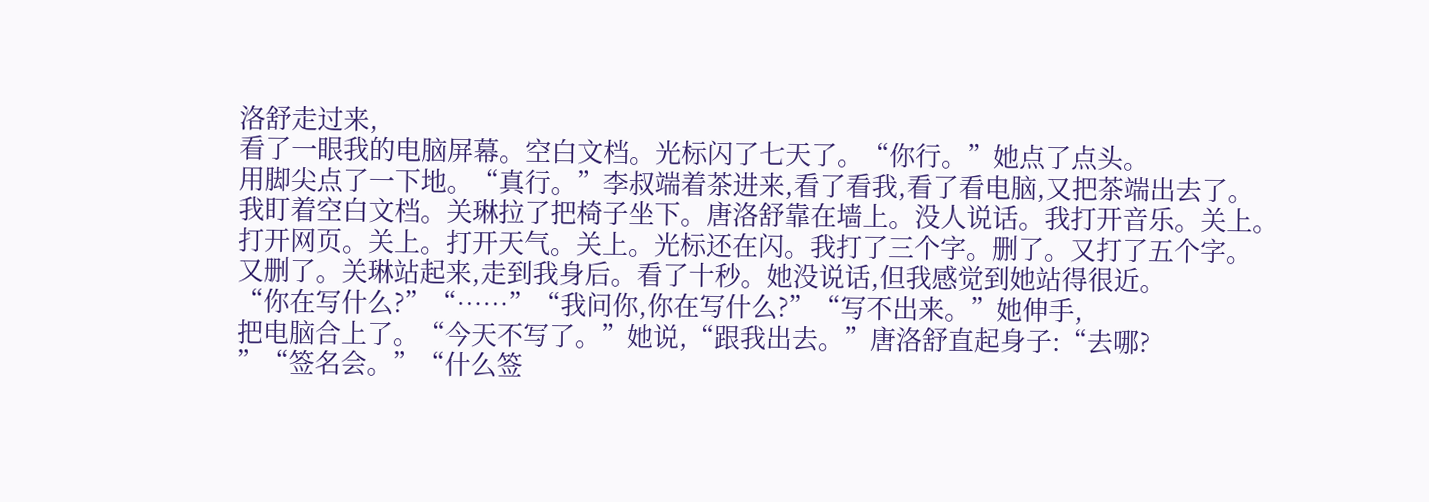洛舒走过来,
看了一眼我的电脑屏幕。空白文档。光标闪了七天了。“你行。”她点了点头。
用脚尖点了一下地。“真行。”李叔端着茶进来,看了看我,看了看电脑,又把茶端出去了。
我盯着空白文档。关琳拉了把椅子坐下。唐洛舒靠在墙上。没人说话。我打开音乐。关上。
打开网页。关上。打开天气。关上。光标还在闪。我打了三个字。删了。又打了五个字。
又删了。关琳站起来,走到我身后。看了十秒。她没说话,但我感觉到她站得很近。
“你在写什么?”“……”“我问你,你在写什么?”“写不出来。”她伸手,
把电脑合上了。“今天不写了。”她说,“跟我出去。”唐洛舒直起身子:“去哪?
”“签名会。”“什么签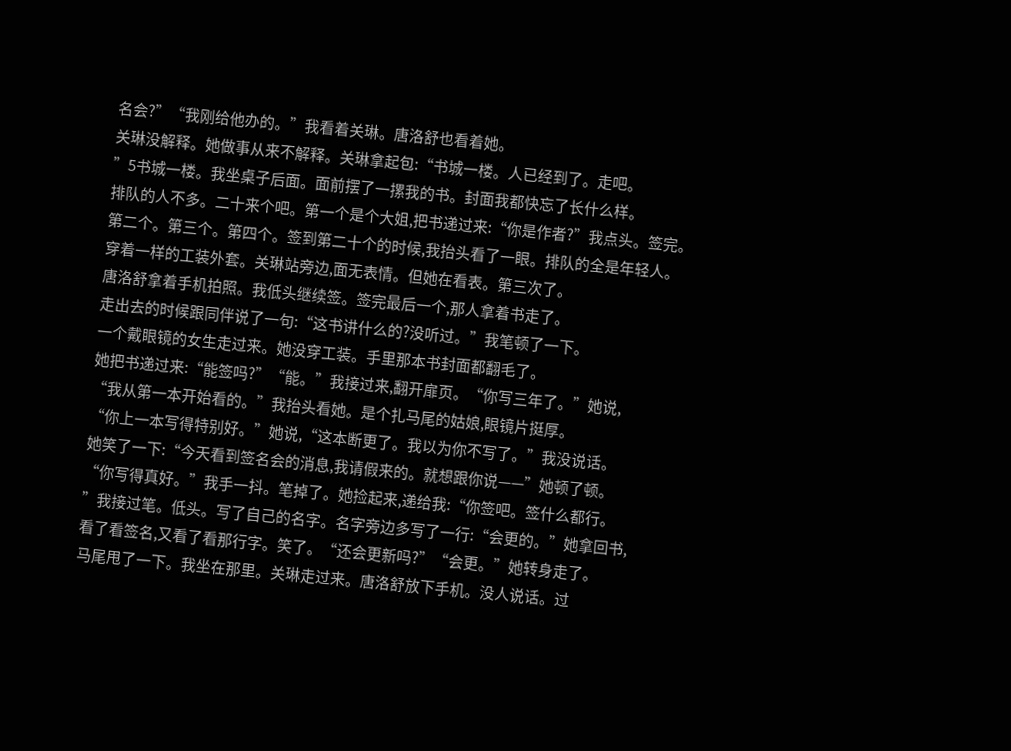名会?”“我刚给他办的。”我看着关琳。唐洛舒也看着她。
关琳没解释。她做事从来不解释。关琳拿起包:“书城一楼。人已经到了。走吧。
”5书城一楼。我坐桌子后面。面前摆了一摞我的书。封面我都快忘了长什么样。
排队的人不多。二十来个吧。第一个是个大姐,把书递过来:“你是作者?”我点头。签完。
第二个。第三个。第四个。签到第二十个的时候,我抬头看了一眼。排队的全是年轻人。
穿着一样的工装外套。关琳站旁边,面无表情。但她在看表。第三次了。
唐洛舒拿着手机拍照。我低头继续签。签完最后一个,那人拿着书走了。
走出去的时候跟同伴说了一句:“这书讲什么的?没听过。”我笔顿了一下。
一个戴眼镜的女生走过来。她没穿工装。手里那本书封面都翻毛了。
她把书递过来:“能签吗?”“能。”我接过来,翻开扉页。“你写三年了。”她说,
“我从第一本开始看的。”我抬头看她。是个扎马尾的姑娘,眼镜片挺厚。
“你上一本写得特别好。”她说,“这本断更了。我以为你不写了。”我没说话。
她笑了一下:“今天看到签名会的消息,我请假来的。就想跟你说——”她顿了顿。
“你写得真好。”我手一抖。笔掉了。她捡起来,递给我:“你签吧。签什么都行。
”我接过笔。低头。写了自己的名字。名字旁边多写了一行:“会更的。”她拿回书,
看了看签名,又看了看那行字。笑了。“还会更新吗?”“会更。”她转身走了。
马尾甩了一下。我坐在那里。关琳走过来。唐洛舒放下手机。没人说话。过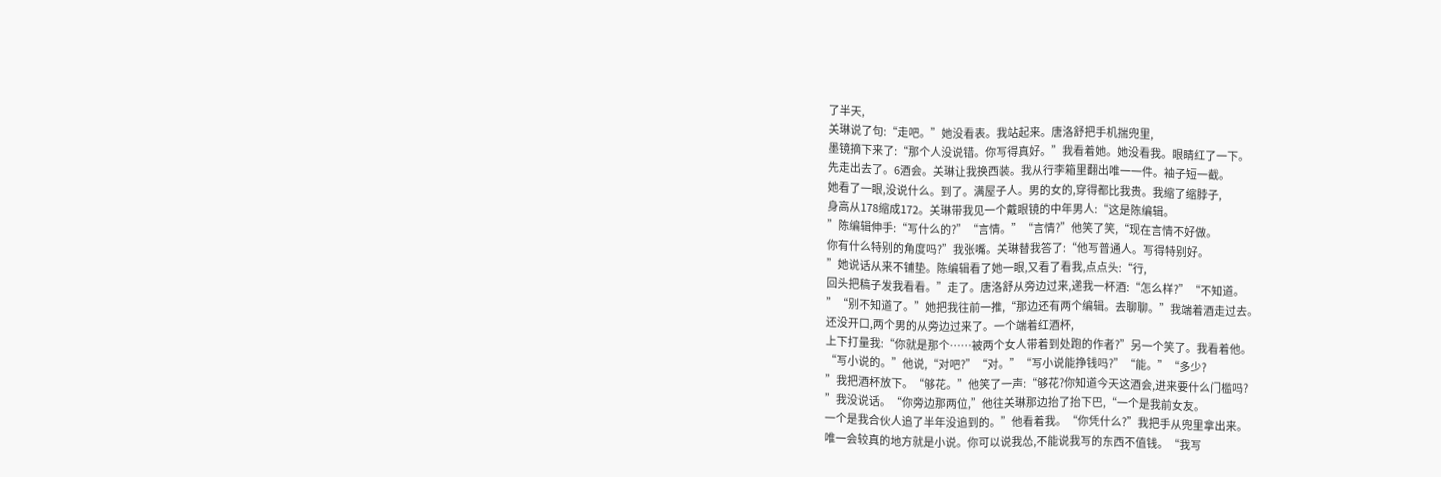了半天,
关琳说了句:“走吧。”她没看表。我站起来。唐洛舒把手机揣兜里,
墨镜摘下来了:“那个人没说错。你写得真好。”我看着她。她没看我。眼睛红了一下。
先走出去了。6酒会。关琳让我换西装。我从行李箱里翻出唯一一件。袖子短一截。
她看了一眼,没说什么。到了。满屋子人。男的女的,穿得都比我贵。我缩了缩脖子,
身高从178缩成172。关琳带我见一个戴眼镜的中年男人:“这是陈编辑。
”陈编辑伸手:“写什么的?”“言情。”“言情?”他笑了笑,“现在言情不好做。
你有什么特别的角度吗?”我张嘴。关琳替我答了:“他写普通人。写得特别好。
”她说话从来不铺垫。陈编辑看了她一眼,又看了看我,点点头:“行,
回头把稿子发我看看。”走了。唐洛舒从旁边过来,递我一杯酒:“怎么样?”“不知道。
”“别不知道了。”她把我往前一推,“那边还有两个编辑。去聊聊。”我端着酒走过去。
还没开口,两个男的从旁边过来了。一个端着红酒杯,
上下打量我:“你就是那个……被两个女人带着到处跑的作者?”另一个笑了。我看着他。
“写小说的。”他说,“对吧?”“对。”“写小说能挣钱吗?”“能。”“多少?
”我把酒杯放下。“够花。”他笑了一声:“够花?你知道今天这酒会,进来要什么门槛吗?
”我没说话。“你旁边那两位,”他往关琳那边抬了抬下巴,“一个是我前女友。
一个是我合伙人追了半年没追到的。”他看着我。“你凭什么?”我把手从兜里拿出来。
唯一会较真的地方就是小说。你可以说我怂,不能说我写的东西不值钱。“我写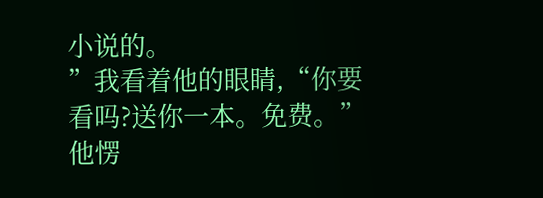小说的。
”我看着他的眼睛,“你要看吗?送你一本。免费。”他愣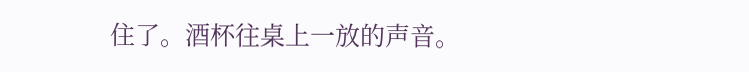住了。酒杯往桌上一放的声音。